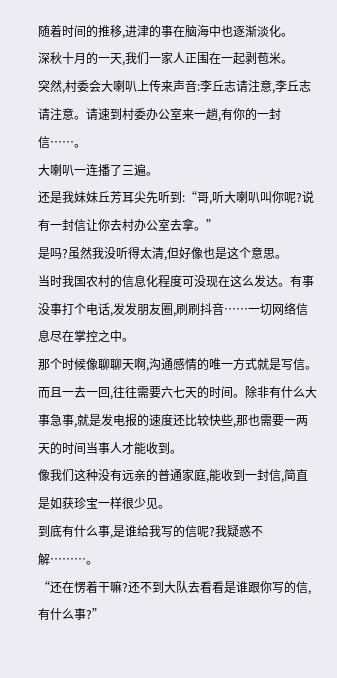随着时间的推移,进津的事在脑海中也逐渐淡化。
深秋十月的一天,我们一家人正围在一起剥苞米。
突然,村委会大喇叭上传来声音:李丘志请注意,李丘志请注意。请速到村委办公室来一趟,有你的一封信……。
大喇叭一连播了三遍。
还是我妹妹丘芳耳尖先听到:“哥,听大喇叭叫你呢?说有一封信让你去村办公室去拿。”
是吗?虽然我没听得太清,但好像也是这个意思。
当时我国农村的信息化程度可没现在这么发达。有事没事打个电话,发发朋友圈,刷刷抖音……一切网络信息尽在掌控之中。
那个时候像聊聊天啊,沟通感情的唯一方式就是写信。而且一去一回,往往需要六七天的时间。除非有什么大事急事,就是发电报的速度还比较快些,那也需要一两天的时间当事人才能收到。
像我们这种没有远亲的普通家庭,能收到一封信,简直是如获珍宝一样很少见。
到底有什么事,是谁给我写的信呢?我疑惑不解………。
“还在愣着干嘛?还不到大队去看看是谁跟你写的信,有什么事?”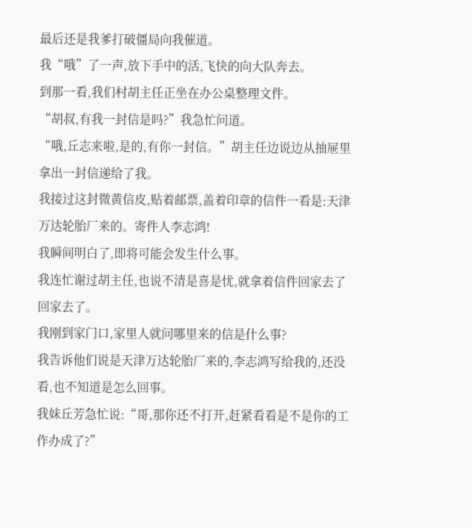最后还是我爹打破僵局向我催道。
我“哦”了一声,放下手中的活,飞快的向大队奔去。
到那一看,我们村胡主任正坐在办公桌整理文件。
“胡叔,有我一封信是吗?”我急忙问道。
“哦,丘志来啦,是的,有你一封信。”胡主任边说边从抽屉里拿出一封信递给了我。
我接过这封微黄信皮,贴着邮票,盖着印章的信件一看是:天津万达轮胎厂来的。寄件人李志鸿!
我瞬间明白了,即将可能会发生什么事。
我连忙谢过胡主任,也说不清是喜是忧,就拿着信件回家去了回家去了。
我刚到家门口,家里人就问哪里来的信是什么事?
我告诉他们说是天津万达轮胎厂来的,李志鸿写给我的,还没看,也不知道是怎么回事。
我妹丘芳急忙说:“哥,那你还不打开,赶紧看看是不是你的工作办成了?”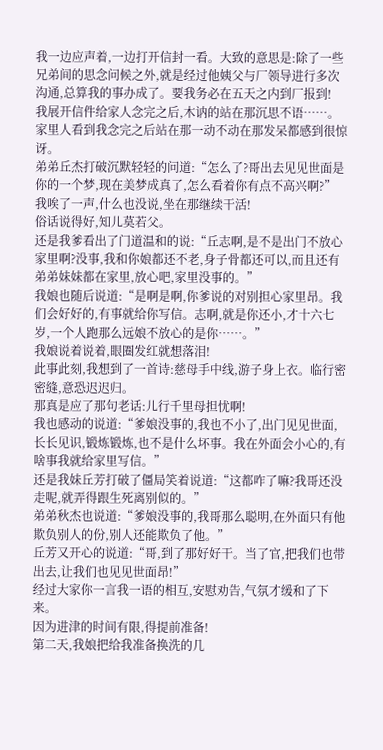我一边应声着,一边打开信封一看。大致的意思是:除了一些兄弟间的思念问候之外,就是经过他姨父与厂领导进行多次沟通,总算我的事办成了。要我务必在五天之内到厂报到!
我展开信件给家人念完之后,木讷的站在那沉思不语……。
家里人看到我念完之后站在那一动不动在那发呆都感到很惊讶。
弟弟丘杰打破沉默轻轻的问道:“怎么了?哥出去见见世面是你的一个梦,现在美梦成真了,怎么看着你有点不高兴啊?”
我唉了一声,什么也没说,坐在那继续干活!
俗话说得好,知儿莫若父。
还是我爹看出了门道温和的说:“丘志啊,是不是出门不放心家里啊?没事,我和你娘都还不老,身子骨都还可以,而且还有弟弟妹妹都在家里,放心吧,家里没事的。”
我娘也随后说道:“是啊是啊,你爹说的对别担心家里昂。我们会好好的,有事就给你写信。志啊,就是你还小,才十六七岁,一个人跑那么远娘不放心的是你……。”
我娘说着说着,眼圈发红就想落泪!
此事此刻,我想到了一首诗:慈母手中线,游子身上衣。临行密密缝,意恐迟迟归。
那真是应了那句老话:儿行千里母担忧啊!
我也感动的说道:“爹娘没事的,我也不小了,出门见见世面,长长见识,锻炼锻炼,也不是什么坏事。我在外面会小心的,有啥事我就给家里写信。”
还是我妹丘芳打破了僵局笑着说道:“这都咋了嘛?我哥还没走呢,就弄得跟生死离别似的。”
弟弟秋杰也说道:“爹娘没事的,我哥那么聪明,在外面只有他欺负别人的份,别人还能欺负了他。”
丘芳又开心的说道:“哥,到了那好好干。当了官,把我们也带出去,让我们也见见世面昂!”
经过大家你一言我一语的相互,安慰劝告,气氛才缓和了下来。
因为进津的时间有限,得提前准备!
第二天,我娘把给我准备换洗的几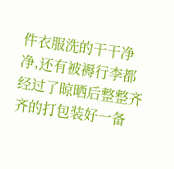件衣服洗的干干净净,还有被褥行李都经过了晾晒后整整齐齐的打包装好一备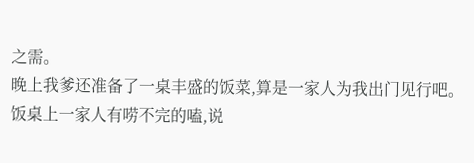之需。
晚上我爹还准备了一桌丰盛的饭菜,算是一家人为我出门见行吧。饭桌上一家人有唠不完的嗑,说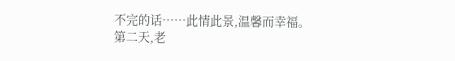不完的话……此情此景,温馨而幸福。
第二天,老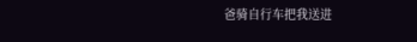爸骑自行车把我送进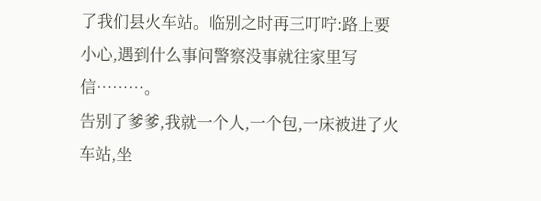了我们县火车站。临别之时再三叮咛:路上要小心,遇到什么事问警察没事就往家里写信………。
告别了爹爹,我就一个人,一个包,一床被进了火车站,坐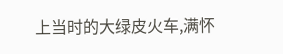上当时的大绿皮火车,满怀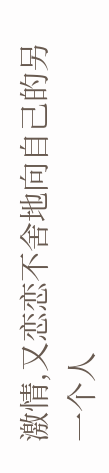激情,又恋恋不舍地向自己的另一个人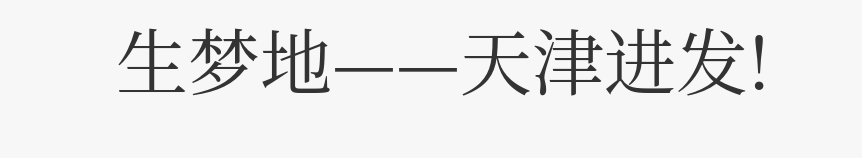生梦地——天津进发!